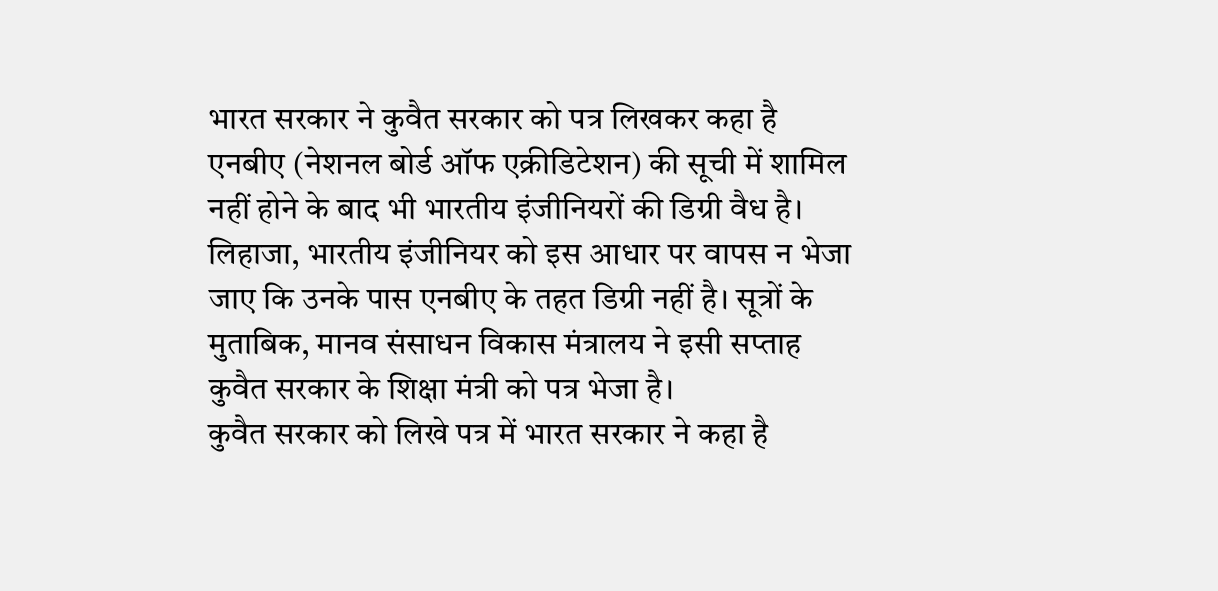भारत सरकार ने कुवैत सरकार को पत्र लिखकर कहा है एनबीए (नेशनल बोर्ड ऑफ एक्रीडिटेशन) की सूची में शामिल नहीं होने के बाद भी भारतीय इंजीनियरों की डिग्री वैध है। लिहाजा, भारतीय इंजीनियर को इस आधार पर वापस न भेजा जाए कि उनके पास एनबीए के तहत डिग्री नहीं है। सूत्रों के मुताबिक, मानव संसाधन विकास मंत्रालय ने इसी सप्ताह कुवैत सरकार के शिक्षा मंत्री को पत्र भेजा है।
कुवैत सरकार को लिखे पत्र में भारत सरकार ने कहा है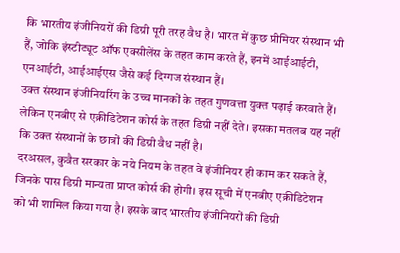कि भारतीय इंजीनियरों की डिग्री पूरी तरह वैध है। भारत में कुछ प्रीमियर संस्थान भी हैं, जोकि इंस्टीट्यूट ऑफ एक्सीलेंस के तहत काम करते हैं, इनमें आईआईटी, एनआईटी, आईआईएस जैसे कई दिग्गज संस्थान हैं।
उक्त संस्थान इंजीनियरिंग के उच्च मानकों के तहत गुणवत्ता युक्त पढ़ाई करवाते हैं। लेकिन एनबीए से एक्रीडिटेशन कोर्स के तहत डिग्री नहीं देते। इसका मतलब यह नहीं कि उक्त संस्थानों के छात्रों की डिग्री वैध नहीं है।
दरअसल, कुवैत सरकार के नये नियम के तहत वे इंजीनियर ही काम कर सकते हैं, जिनके पास डिग्री मान्यता प्राप्त कोर्स की होगी। इस सूची में एनबीए एक्रीडिटेशन को भी शामिल किया गया है। इसके बाद भारतीय इंजीनियरों की डिग्री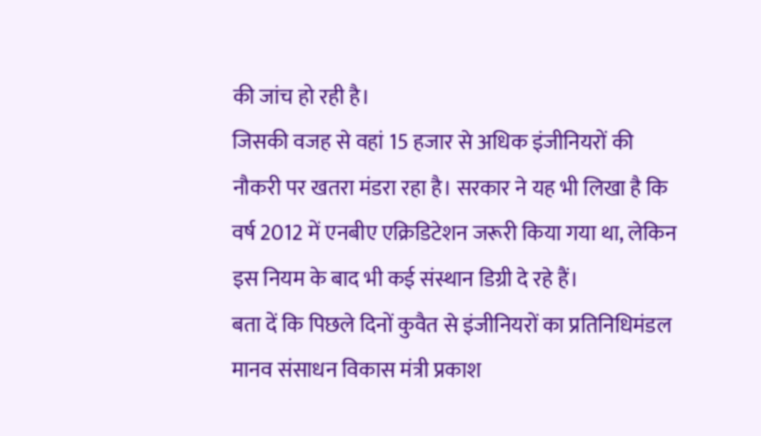की जांच हो रही है।
जिसकी वजह से वहां 15 हजार से अधिक इंजीनियरों की नौकरी पर खतरा मंडरा रहा है। सरकार ने यह भी लिखा है कि वर्ष 2012 में एनबीए एक्रिडिटेशन जरूरी किया गया था, लेकिन इस नियम के बाद भी कई संस्थान डिग्री दे रहे हैं।
बता दें कि पिछले दिनों कुवैत से इंजीनियरों का प्रतिनिधिमंडल मानव संसाधन विकास मंत्री प्रकाश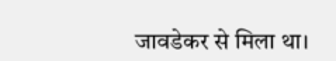जावडेकर से मिला था।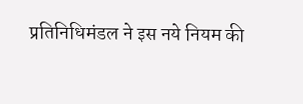प्रतिनिधिमंडल ने इस नये नियम की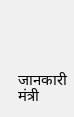जानकारी मंत्री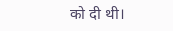को दी थी।